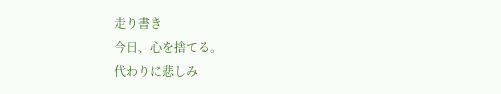走り書き
今日、心を捨てる。
代わりに悲しみ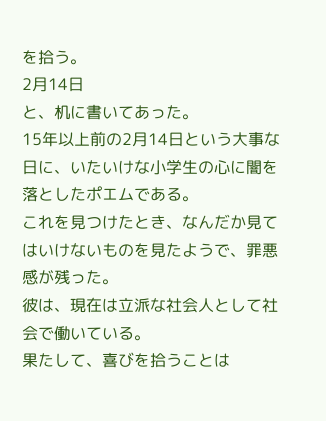を拾う。
2月14日
と、机に書いてあった。
15年以上前の2月14日という大事な日に、いたいけな小学生の心に闇を落としたポエムである。
これを見つけたとき、なんだか見てはいけないものを見たようで、罪悪感が残った。
彼は、現在は立派な社会人として社会で働いている。
果たして、喜びを拾うことは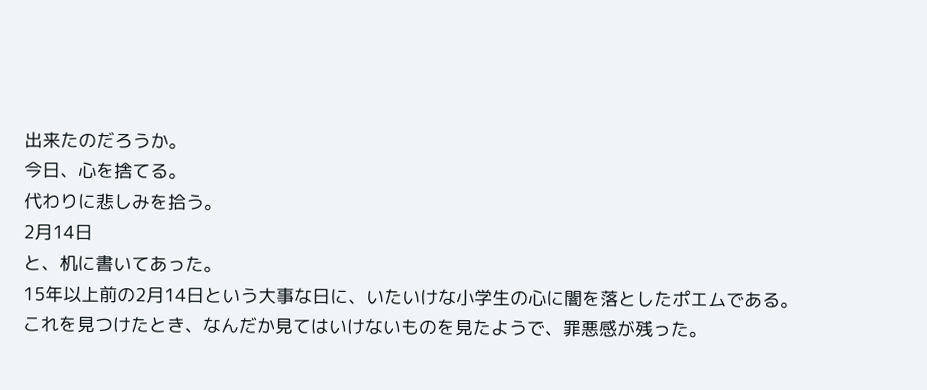出来たのだろうか。
今日、心を捨てる。
代わりに悲しみを拾う。
2月14日
と、机に書いてあった。
15年以上前の2月14日という大事な日に、いたいけな小学生の心に闇を落としたポエムである。
これを見つけたとき、なんだか見てはいけないものを見たようで、罪悪感が残った。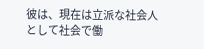彼は、現在は立派な社会人として社会で働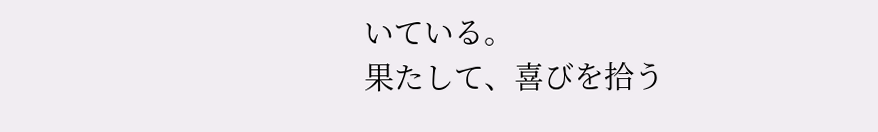いている。
果たして、喜びを拾う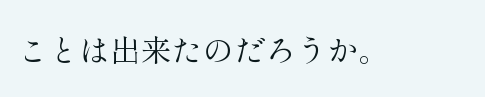ことは出来たのだろうか。